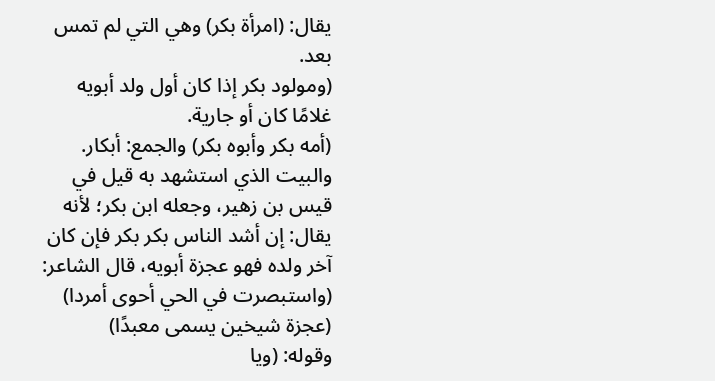يقال: (امرأة بكر) وهي التي لم تمس بعد.
(ومولود بكر إذا كان أول ولد أبويه غلامًا كان أو جارية.
(أمه بكر وأبوه بكر) والجمع: أبكار.
والبيت الذي استشهد به قيل في قيس بن زهير، وجعله ابن بكر؛ لأنه يقال: إن أشد الناس بكر بكر فإن كان آخر ولده فهو عجزة أبويه، قال الشاعر:
(واستبصرت في الحي أحوى أمردا)
(عجزة شيخين يسمى معبدًا)
وقوله: (ويا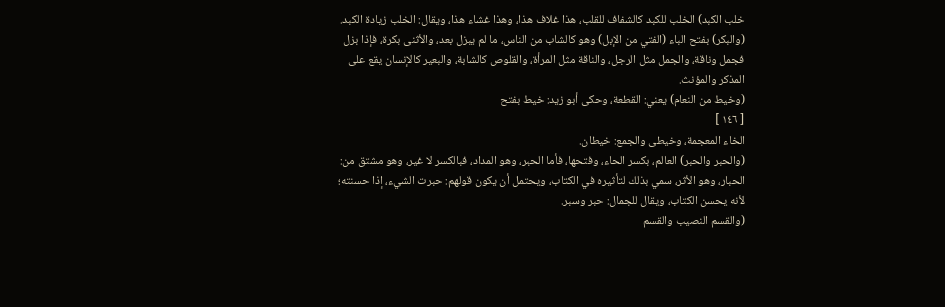خلب الكبد) الخلب للكبد كالشفاف للقلب، هذا غلاف هذا، وهذا غشاء هذا، ويقال: الخلب زيادة الكبد.
(والبكر) بفتح الباء (الفتي من الإبل) وهو كالشاب من الناس، ما لم يبزل بعد، والأثنى بكرة، فإذا بزل فجمل وناقة، والجمل مثل الرجل، والناقة مثل المرأة، والقلوص كالشابة، والبعير كالإنسان يقع على المذكر والمؤنث.
(وخيط من النعام) يعني: القطعة، وحكى أبو زيد: خيط بفتح
[ ١٤٦ ]
الخاء المعجمة، وخيطى والجمع: خيطان.
(والحبر والحبر) العالم، بكسر الحاء، وفتحها، فأما الحبر، وهو المداد، فبالكسر لا غير، وهو مشتق من: الحبار، وهو الأثر، سمي بذلك لتأثيره في الكتاب، ويحتمل أن يكون قولهم: حبرت الشيء، إذا حسنته؛ لأنه يحسن الكتاب، ويقال للجمال: حبر وسبر.
(والقسم النصيب والقسم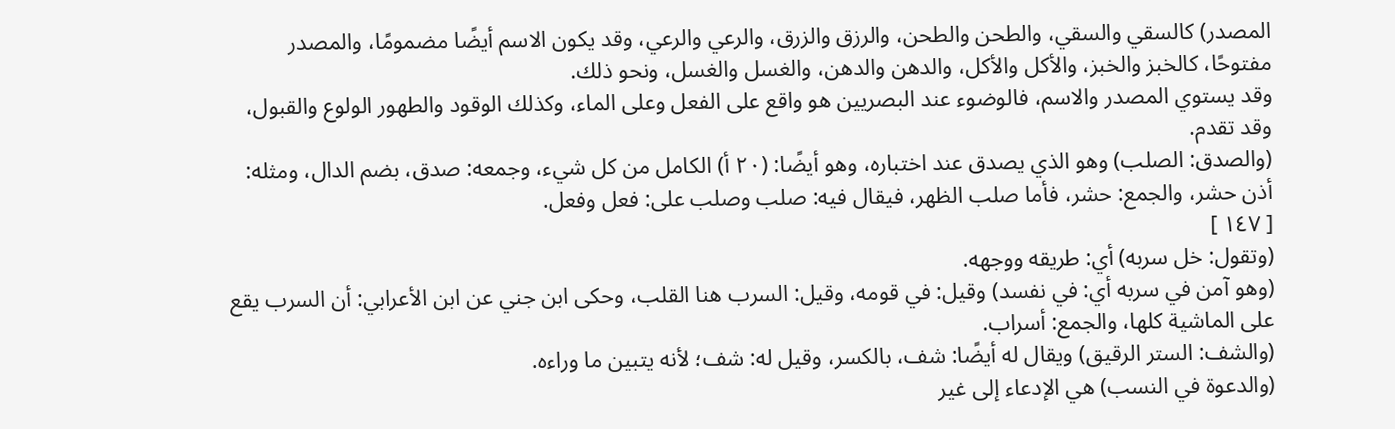المصدر) كالسقي والسقي، والطحن والطحن، والرزق والزرق، والرعي والرعي، وقد يكون الاسم أيضًا مضمومًا، والمصدر مفتوحًا، كالخبز والخبز، والأكل والأكل، والدهن والدهن، والغسل والغسل، ونحو ذلك.
وقد يستوي المصدر والاسم، فالوضوء عند البصريين هو واقع على الفعل وعلى الماء، وكذلك الوقود والطهور الولوع والقبول، وقد تقدم.
(والصدق: الصلب) وهو الذي يصدق عند اختباره، وهو أيضًا: (٢٠ أ) الكامل من كل شيء، وجمعه: صدق، بضم الدال، ومثله: أذن حشر، والجمع: حشر، فأما صلب الظهر، فيقال فيه: صلب وصلب على: فعل وفعل.
[ ١٤٧ ]
(وتقول: خل سربه) أي: طريقه ووجهه.
(وهو آمن في سربه أي: في نفسد) وقيل: في قومه، وقيل: السرب هنا القلب، وحكى ابن جني عن ابن الأعرابي: أن السرب يقع على الماشية كلها، والجمع: أسراب.
(والشف: الستر الرقيق) ويقال له أيضًا: شف، بالكسر، وقيل له: شف؛ لأنه يتبين ما وراءه.
(والدعوة في النسب) هي الإدعاء إلى غير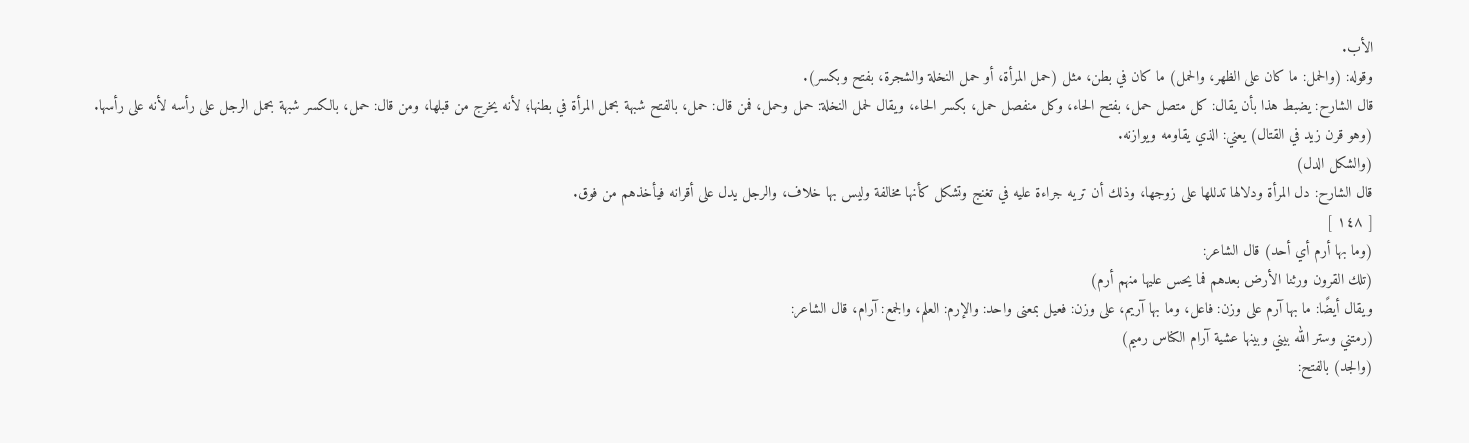الأب.
وقوله: (والحمل: ما كان على الظهر، والحمل) ما كان في بطن، مثل (حمل المرأة، أو حمل النخلة والشجرة، بفتح وبكسر).
قال الشارح: يضبط هذا بأن يقال: كل متصل حمل، بفتح الحاء، وكل منفصل حمل، بكسر الحاء، ويقال لحمل النخلة: حمل وحمل، فمن قال: حمل، بالفتح شبهة بحمل المرأة في بطنها؛ لأنه يخرج من قبلها، ومن قال: حمل، بالكسر شبهة بحمل الرجل على رأسه لأنه على رأسها.
(وهو قرن زيد في القتال) يعني: الذي يقاومه ويوازنه.
(والشكل الدل)
قال الشارح: دل المرأة ودلالها تدللها على زوجها، وذلك أن تريه جراءة عليه في تغنج وتشكل كأنها مخالفة وليس بها خلاف، والرجل يدل على أقرانه فيأخذهم من فوق.
[ ١٤٨ ]
(وما بها أرم أي أحد) قال الشاعر:
(تلك القرون ورثنا الأرض بعدهم فما يحس عليها منهم أرم)
ويقال أيضًا: ما بها آرم على وزن: فاعل، وما بها آريم، على وزن: فعيل بمعنى واحد: والإرم: العلم، والجمع: آرام، قال الشاعر:
(رمتني وستر الله بيني وبينها عشية آرام الكناس رميم)
(والجد) بالفتح: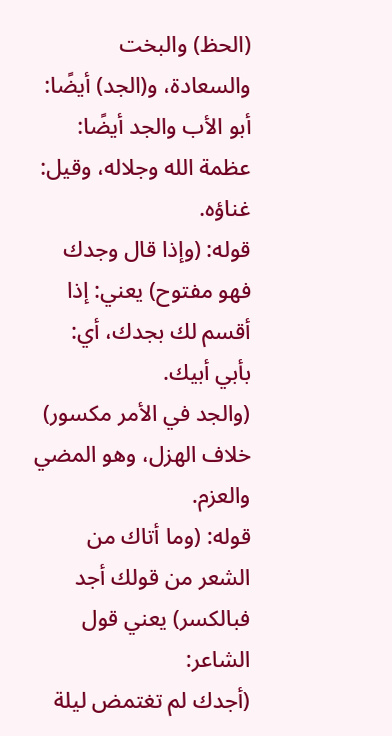(الحظ) والبخت والسعادة، و(الجد) أيضًا: أبو الأب والجد أيضًا: عظمة الله وجلاله، وقيل: غناؤه.
قوله: (وإذا قال وجدك فهو مفتوح) يعني: إذا أقسم لك بجدك، أي: بأبي أبيك.
(والجد في الأمر مكسور) خلاف الهزل، وهو المضي والعزم.
قوله: (وما أتاك من الشعر من قولك أجد فبالكسر) يعني قول الشاعر:
(أجدك لم تغتمض ليلة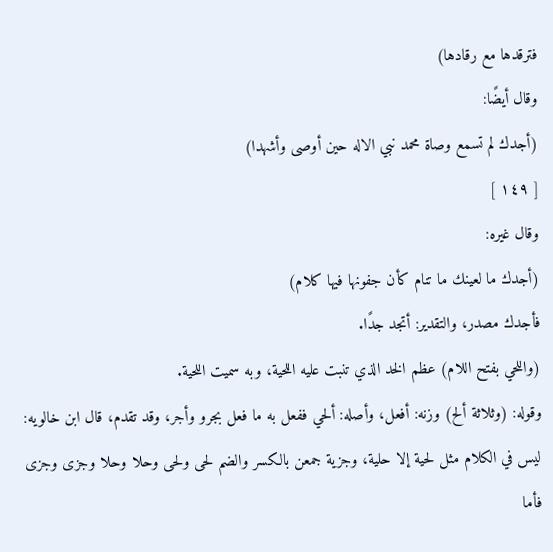فترقدها مع رقادها)
وقال أيضًا:
(أجدك لم تسمع وصاة محمد نبي الاله حين أوصى وأشهدا)
[ ١٤٩ ]
وقال غيره:
(أجدك ما لعينك ما تنام كأن جفونها فيها كلام)
فأجدك مصدر، والتقدير: أتجد جدًا.
(واللحي بفتح اللام) عظم الخد الذي تنبت عليه اللحية، وبه سميت اللحية.
وقوله: (وثلاثة ألح) وزنه: أفعل، وأصله: ألحي ففعل به ما فعل بجرو وأجر، وقد تقدم، قال ابن خالويه: ليس في الكلام مثل لحية إلا حلية، وجزية جمعن بالكسر والضم لحى ولحى وحلا وحلا وجزى وجزى فأما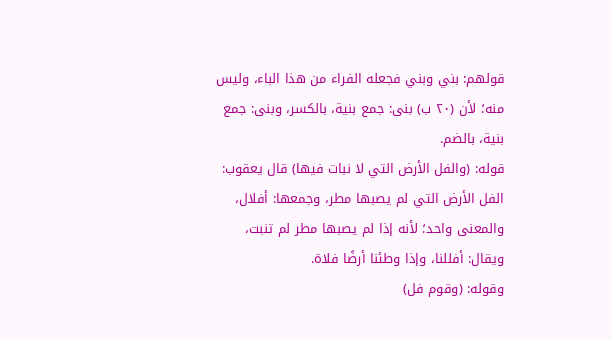قولهم: بني وبني فجعله الفراء من هذا الباء، وليس منه؛ لأن (٢٠ ب) بنى: جمع بنية، بالكسر، وبنى: جمع بنية، بالضم.
قوله: (والفل الأرض التي لا نبات فيها) قال يعقوب: الفل الأرض التي لم يصبها مطر، وجمعها: أفلال، والمعنى واحد؛ لأنه إذا لم يصبها مطر لم تنبت، ويقال: أفللنا، وإذا وطئنا أرضًا فلاة.
وقوله: (وقوم فل)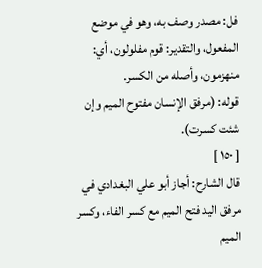فل: مصدر وصف به، وهو في موضع المفعول، والتقدير: قوم مفلولون، أي: منهزمون، وأصله من الكسر.
قوله: (مرفق الإنسان مفتوح الميم وإن شئت كسرت).
[ ١٥٠ ]
قال الشارح: أجاز أبو علي البغدادي في مرفق اليد فتح الميم مع كسر الفاء، وكسر الميم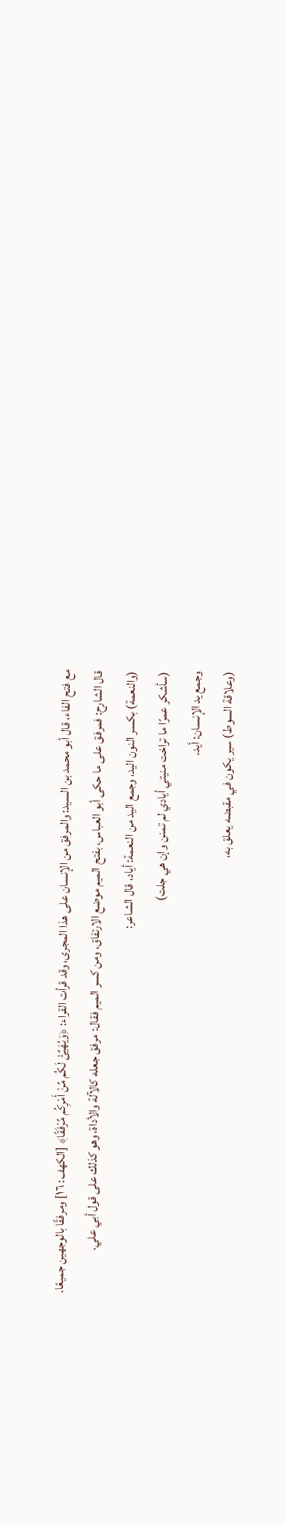مع فتح الفاء، قال أبو محمد بن السيد: والمرفق من الإنسان على هذا المجرى، وقد قرأت القراء: ﴿وَيُهَيِّئْ لَكُم مِّنْ أَمْرِكُم مِّرْفَقًا﴾ [الكهف: ١٦] ومرفقًا بالوجهين جميعًا.
قال الشارح: فمرفق على ما حكى أبو العباس، بفتح الميم موضع الارتفاق، ومن كسر الميم فقال: مرفق جعله كالآلة والأداة، وهو كذلك على قول أبي علي.
(والنعمة) بكسر النون اليد، وجمع اليد من النعمة: أياد، قال الشاعر:
(سأشكر عمرًا ما تراخت منيتي أيادي لم تمنن وإن هي جلت)
وجمع يد الإنسان: أيد.
(وعلاقة السوط) سير يكون في مقبضه يعلق به،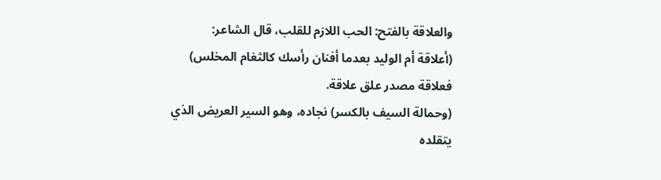والعلاقة بالفتح: الحب اللازم للقلب، قال الشاعر:
(أعلاقة أم الوليد بعدما أفنان رأسك كالثغام المخلس)
فعلاقة مصدر علق علاقة.
(وحمالة السيف بالكسر) نجاده، وهو السير العريض الذي يتقلده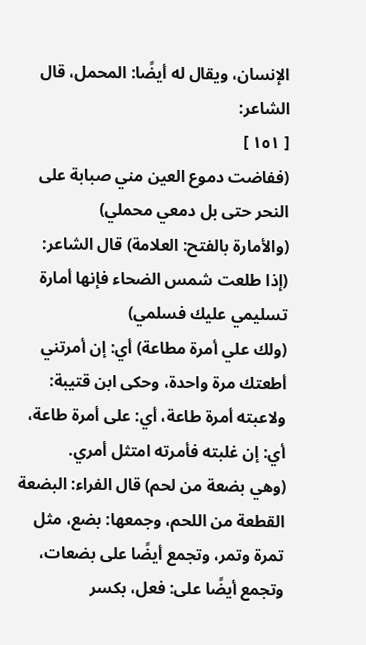الإنسان، ويقال له أيضًا: المحمل، قال الشاعر:
[ ١٥١ ]
(ففاضت دموع العين مني صبابة على النحر حتى بل دمعي محملي)
(والأمارة بالفتح: العلامة) قال الشاعر:
(إذا طلعت شمس الضحاء فإنها أمارة تسليمي عليك فسلمي)
(ولك علي أمرة مطاعة) أي: إن أمرتني أطعتك مرة واحدة، وحكى ابن قتيبة: ولاعبته أمرة طاعة، أي: على أمرة طاعة، أي: إن غلبته فأمرته امتثل أمري.
(وهي بضعة من لحم) قال الفراء: البضعة القطعة من اللحم، وجمعها: بضع، مثل تمرة وتمر، وتجمع أيضًا على بضعات، وتجمع أيضًا على: فعل، بكسر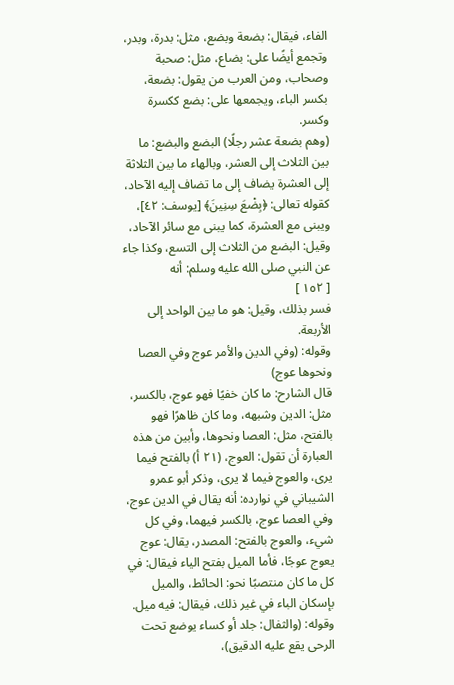الفاء، فيقال: بضعة وبضع، مثل: بدرة، وبدر، وتجمع أيضًا على: بضاع، مثل: صحبة وصحاب، ومن العرب من يقول: بضعة، بكسر الباء، ويجمعها على: بضع ككسرة وكسر.
(وهم بضعة عشر رجلًا) البضع والبضع: ما بين الثلاث إلى العشر، وبالهاء ما بين الثلاثة إلى العشرة يضاف إلى ما تضاف إليه الآحاد، كقوله تعالى: ﴿بِضْعَ سِنِينَ﴾ [يوسف: ٤٢]، ويبنى مع العشرة، كما يبنى مع سائر الآحاد، وقيل: البضع من الثلاث إلى التسع، وكذا جاء عن النبي صلى الله عليه وسلم: أنه
[ ١٥٢ ]
فسر بذلك، وقيل: هو ما بين الواحد إلى الأربعة.
وقوله: (وفي الدين والأمر عوج وفي العصا ونحوها عوج)
قال الشارح: ما كان خفيًا فهو عوج، بالكسر، مثل: الدين وشبهه، وما كان ظاهرًا فهو بالفتح، مثل: العصا ونحوها، وأبين من هذه العبارة أن تقول: العوج، (٢١ أ) بالفتح فيما يرى، والعوج فيما لا يرى، وذكر أبو عمرو الشيباني في نوارده: أنه يقال في الدين عوج، وفي العصا عوج، بالكسر فيهما، وفي كل شيء، والعوج بالفتح: المصدر، يقال: عوج يعوج عوجًا، فأما الميل بفتح الياء فيقال: في كل ما كان منتصبًا نحو: الحائط، والميل بإسكان الباء في غير ذلك، فيقال: فيه ميل.
وقوله: (والثفال: جلد أو كساء يوضع تحت الرحى يقع عليه الدقيق)،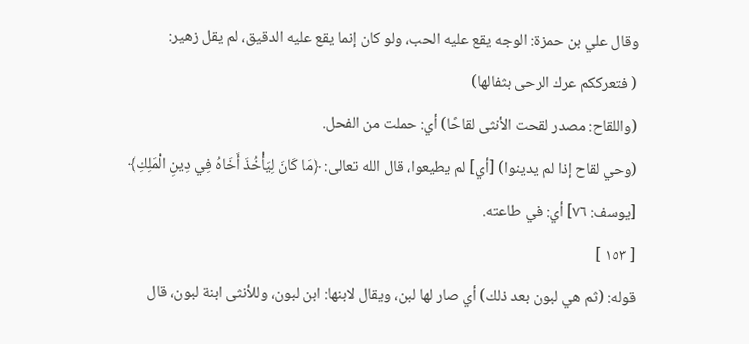وقال علي بن حمزة: الوجه يقع عليه الحب، ولو كان إنما يقع عليه الدقيق، لم يقل زهير:
( فتعرككم عرك الرحى بثفالها)
(واللقاح: مصدر لقحت الأنثى لقاحًا) أي: حملت من الفحل.
(وحي لقاح إذا لم يدينوا) [أي] لم يطيعوا، قال الله تعالى: ﴿مَا كَانَ لِيَأْخُذَ أَخَاهُ فِي دِينِ الْمَلِكِ﴾ [يوسف: ٧٦] أي: في طاعته.
[ ١٥٣ ]
قوله: (ثم هي لبون بعد ذلك) أي صار لها لبن، ويقال لابنها: ابن لبون، وللأنثى ابنة لبون، قال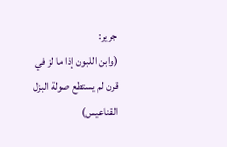جرير:
(وابن اللبون إذا ما لز في قرن لم يستطع صولة البزل القناعيس)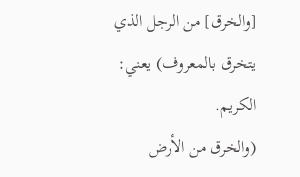[والخرق] من الرجل الذي يتخرق بالمعروف) يعني: الكريم.
(والخرق من الأرض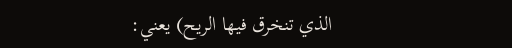الذي تنخرق فيها الريح) يعني: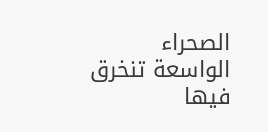الصحراء الواسعة تنخرق فيها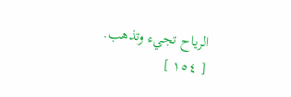الرياح تجيء وتذهب.
[ ١٥٤ ]